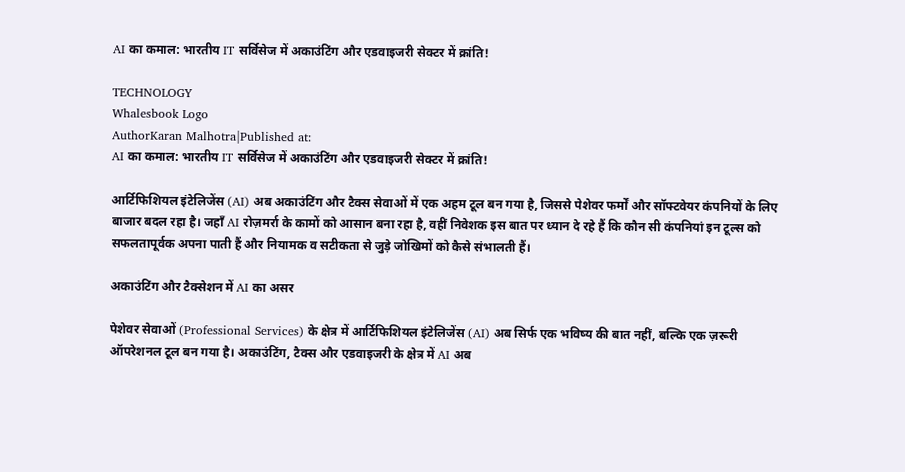AI का कमाल: भारतीय IT सर्विसेज में अकाउंटिंग और एडवाइजरी सेक्टर में क्रांति!

TECHNOLOGY
Whalesbook Logo
AuthorKaran Malhotra|Published at:
AI का कमाल: भारतीय IT सर्विसेज में अकाउंटिंग और एडवाइजरी सेक्टर में क्रांति!

आर्टिफिशियल इंटेलिजेंस (AI) अब अकाउंटिंग और टैक्स सेवाओं में एक अहम टूल बन गया है, जिससे पेशेवर फर्मों और सॉफ्टवेयर कंपनियों के लिए बाजार बदल रहा है। जहाँ AI रोज़मर्रा के कामों को आसान बना रहा है, वहीं निवेशक इस बात पर ध्यान दे रहे हैं कि कौन सी कंपनियां इन टूल्स को सफलतापूर्वक अपना पाती हैं और नियामक व सटीकता से जुड़े जोखिमों को कैसे संभालती हैं।

अकाउंटिंग और टैक्सेशन में AI का असर

पेशेवर सेवाओं (Professional Services) के क्षेत्र में आर्टिफिशियल इंटेलिजेंस (AI) अब सिर्फ एक भविष्य की बात नहीं, बल्कि एक ज़रूरी ऑपरेशनल टूल बन गया है। अकाउंटिंग, टैक्स और एडवाइजरी के क्षेत्र में AI अब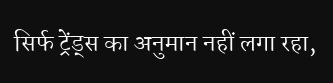सिर्फ ट्रेंड्स का अनुमान नहीं लगा रहा,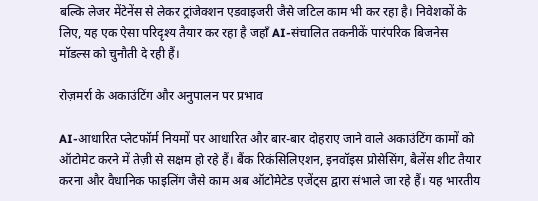बल्कि लेजर मेंटेनेंस से लेकर ट्रांजेक्शन एडवाइजरी जैसे जटिल काम भी कर रहा है। निवेशकों के लिए, यह एक ऐसा परिदृश्य तैयार कर रहा है जहाँ AI-संचालित तकनीकें पारंपरिक बिजनेस मॉडल्स को चुनौती दे रही हैं।

रोज़मर्रा के अकाउंटिंग और अनुपालन पर प्रभाव

AI-आधारित प्लेटफॉर्म नियमों पर आधारित और बार-बार दोहराए जाने वाले अकाउंटिंग कामों को ऑटोमेट करने में तेज़ी से सक्षम हो रहे हैं। बैंक रिकंसिलिएशन, इनवॉइस प्रोसेसिंग, बैलेंस शीट तैयार करना और वैधानिक फाइलिंग जैसे काम अब ऑटोमेटेड एजेंट्स द्वारा संभाले जा रहे हैं। यह भारतीय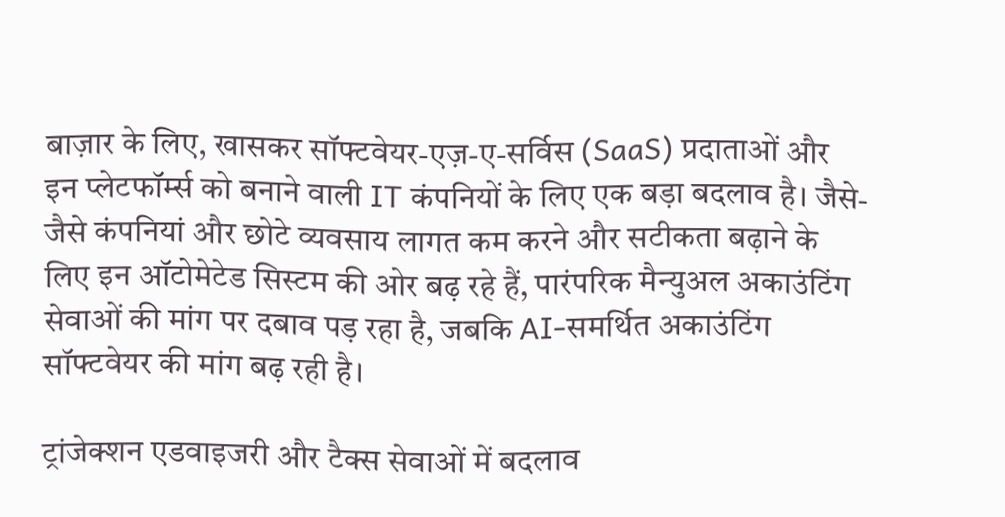बाज़ार के लिए, खासकर सॉफ्टवेयर-एज़-ए-सर्विस (SaaS) प्रदाताओं और इन प्लेटफॉर्म्स को बनाने वाली IT कंपनियों के लिए एक बड़ा बदलाव है। जैसे-जैसे कंपनियां और छोटे व्यवसाय लागत कम करने और सटीकता बढ़ाने के लिए इन ऑटोमेटेड सिस्टम की ओर बढ़ रहे हैं, पारंपरिक मैन्युअल अकाउंटिंग सेवाओं की मांग पर दबाव पड़ रहा है, जबकि AI-समर्थित अकाउंटिंग सॉफ्टवेयर की मांग बढ़ रही है।

ट्रांजेक्शन एडवाइजरी और टैक्स सेवाओं में बदलाव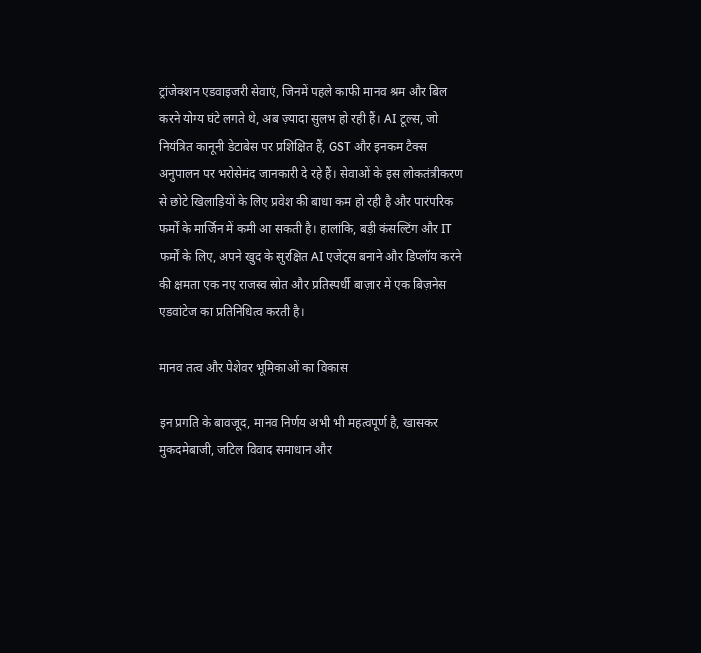ट्रांजेक्शन एडवाइजरी सेवाएं, जिनमें पहले काफी मानव श्रम और बिल करने योग्य घंटे लगते थे, अब ज़्यादा सुलभ हो रही हैं। AI टूल्स, जो नियंत्रित कानूनी डेटाबेस पर प्रशिक्षित हैं, GST और इनकम टैक्स अनुपालन पर भरोसेमंद जानकारी दे रहे हैं। सेवाओं के इस लोकतंत्रीकरण से छोटे खिलाड़ियों के लिए प्रवेश की बाधा कम हो रही है और पारंपरिक फर्मों के मार्जिन में कमी आ सकती है। हालांकि, बड़ी कंसल्टिंग और IT फर्मों के लिए, अपने खुद के सुरक्षित AI एजेंट्स बनाने और डिप्लॉय करने की क्षमता एक नए राजस्व स्रोत और प्रतिस्पर्धी बाज़ार में एक बिज़नेस एडवांटेज का प्रतिनिधित्व करती है।

मानव तत्व और पेशेवर भूमिकाओं का विकास

इन प्रगति के बावजूद, मानव निर्णय अभी भी महत्वपूर्ण है, खासकर मुकदमेबाजी, जटिल विवाद समाधान और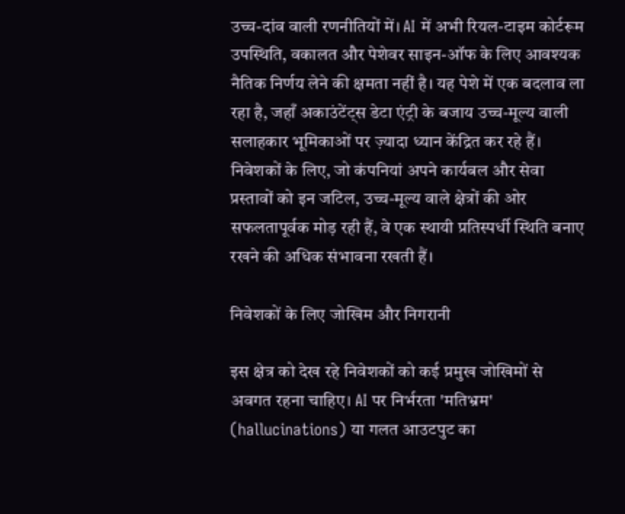उच्च-दांव वाली रणनीतियों में। AI में अभी रियल-टाइम कोर्टरूम उपस्थिति, वकालत और पेशेवर साइन-ऑफ के लिए आवश्यक नैतिक निर्णय लेने की क्षमता नहीं है। यह पेशे में एक बदलाव ला रहा है, जहाँ अकाउंटेंट्स डेटा एंट्री के बजाय उच्च-मूल्य वाली सलाहकार भूमिकाओं पर ज़्यादा ध्यान केंद्रित कर रहे हैं। निवेशकों के लिए, जो कंपनियां अपने कार्यबल और सेवा प्रस्तावों को इन जटिल, उच्च-मूल्य वाले क्षेत्रों की ओर सफलतापूर्वक मोड़ रही हैं, वे एक स्थायी प्रतिस्पर्धी स्थिति बनाए रखने की अधिक संभावना रखती हैं।

निवेशकों के लिए जोखिम और निगरानी

इस क्षेत्र को देख रहे निवेशकों को कई प्रमुख जोखिमों से अवगत रहना चाहिए। AI पर निर्भरता 'मतिभ्रम' (hallucinations) या गलत आउटपुट का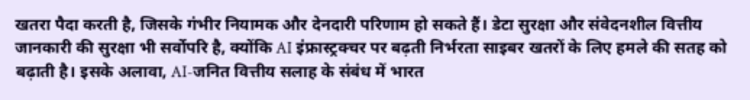खतरा पैदा करती है, जिसके गंभीर नियामक और देनदारी परिणाम हो सकते हैं। डेटा सुरक्षा और संवेदनशील वित्तीय जानकारी की सुरक्षा भी सर्वोपरि है, क्योंकि AI इंफ्रास्ट्रक्चर पर बढ़ती निर्भरता साइबर खतरों के लिए हमले की सतह को बढ़ाती है। इसके अलावा, AI-जनित वित्तीय सलाह के संबंध में भारत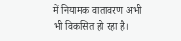में नियामक वातावरण अभी भी विकसित हो रहा है।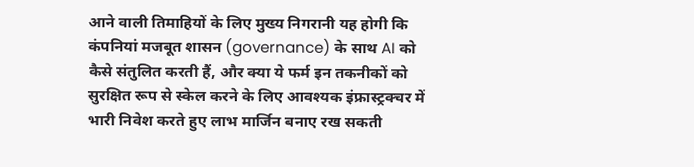आने वाली तिमाहियों के लिए मुख्य निगरानी यह होगी कि कंपनियां मजबूत शासन (governance) के साथ AI को कैसे संतुलित करती हैं, और क्या ये फर्म इन तकनीकों को सुरक्षित रूप से स्केल करने के लिए आवश्यक इंफ्रास्ट्रक्चर में भारी निवेश करते हुए लाभ मार्जिन बनाए रख सकती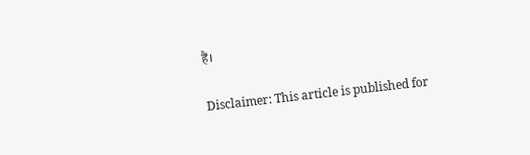हैं।

Disclaimer: This article is published for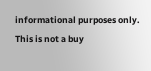informational purposes only. This is not a buy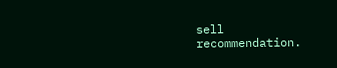sell recommendation.